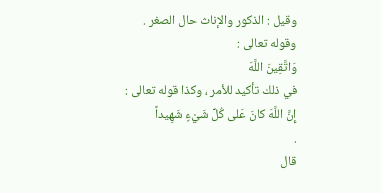وقيل : الذكور والإناث حال الصغر .
وقوله تعالى :
وَاتَّقِينَ اللَّهَ
في ذلك تأكيد للأمر ، وكذا قوله تعالى :
إِنَّ اللَّهَ كانَ عَلى كُلِّ شَيْءٍ شَهِيداً
.
قال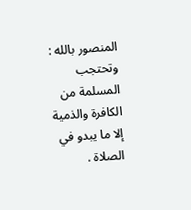المنصور بالله : وتحتجب المسلمة من الكافرة والذمية إلا ما يبدو في الصلاة .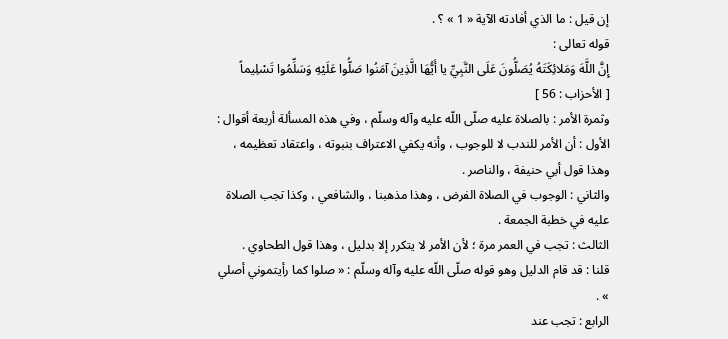إن قيل : ما الذي أفادته الآية « 1 » ؟ .
قوله تعالى :
إِنَّ اللَّهَ وَمَلائِكَتَهُ يُصَلُّونَ عَلَى النَّبِيِّ يا أَيُّهَا الَّذِينَ آمَنُوا صَلُّوا عَلَيْهِ وَسَلِّمُوا تَسْلِيماً
[ الأحزاب : 56 ]
وثمرة الأمر : بالصلاة عليه صلّى اللّه عليه وآله وسلّم ، وفي هذه المسألة أربعة أقوال :
الأول : أن الأمر للندب لا للوجوب ، وأنه يكفي الاعتراف بنبوته ، واعتقاد تعظيمه ، وهذا قول أبي حنيفة ، والناصر .
والثاني : الوجوب في الصلاة الفرض ، وهذا مذهبنا ، والشافعي ، وكذا تجب الصلاة عليه في خطبة الجمعة .
الثالث : تجب في العمر مرة ؛ لأن الأمر لا يتكرر إلا بدليل ، وهذا قول الطحاوي .
قلنا : قد قام الدليل وهو قوله صلّى اللّه عليه وآله وسلّم : « صلوا كما رأيتموني أصلي » .
الرابع : تجب عند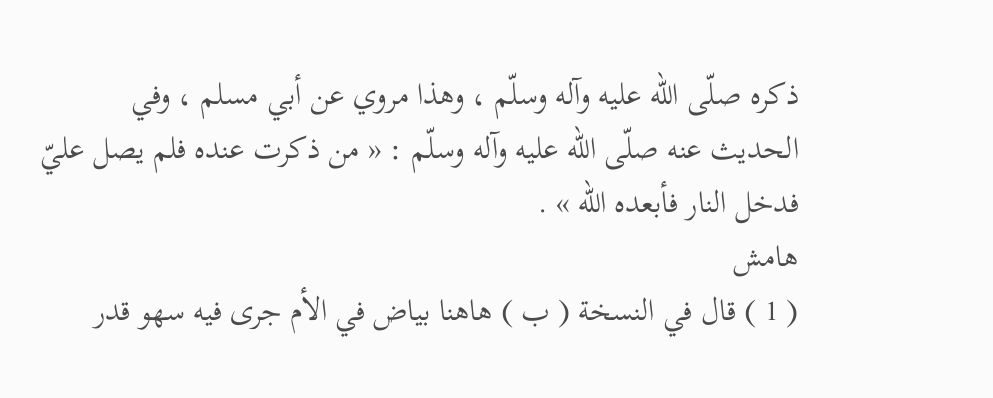ذكره صلّى اللّه عليه وآله وسلّم ، وهذا مروي عن أبي مسلم ، وفي الحديث عنه صلّى اللّه عليه وآله وسلّم : « من ذكرت عنده فلم يصل عليّ فدخل النار فأبعده اللّه » .
هامش
( 1 ) قال في النسخة ( ب ) هاهنا بياض في الأم جرى فيه سهو قدر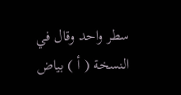سطر واحد وقال في النسخة ( أ ) بياض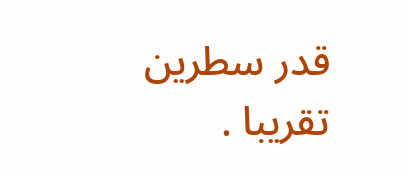قدر سطرين تقريبا .